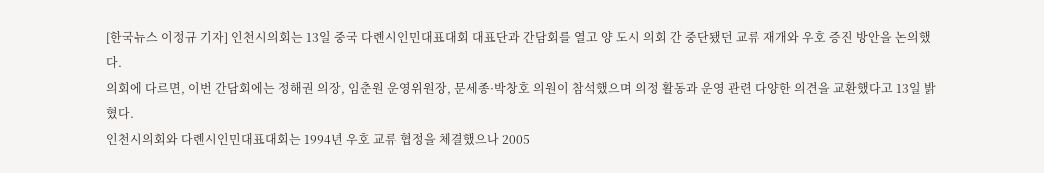[한국뉴스 이정규 기자] 인천시의회는 13일 중국 다롄시인민대표대회 대표단과 간담회를 열고 양 도시 의회 간 중단됐던 교류 재개와 우호 증진 방안을 논의했다.
의회에 다르면, 이번 간담회에는 정해권 의장, 임춘원 운영위원장, 문세종·박창호 의원이 참석했으며 의정 활동과 운영 관련 다양한 의견을 교환했다고 13일 밝혔다.
인천시의회와 다롄시인민대표대회는 1994년 우호 교류 협정을 체결했으나 2005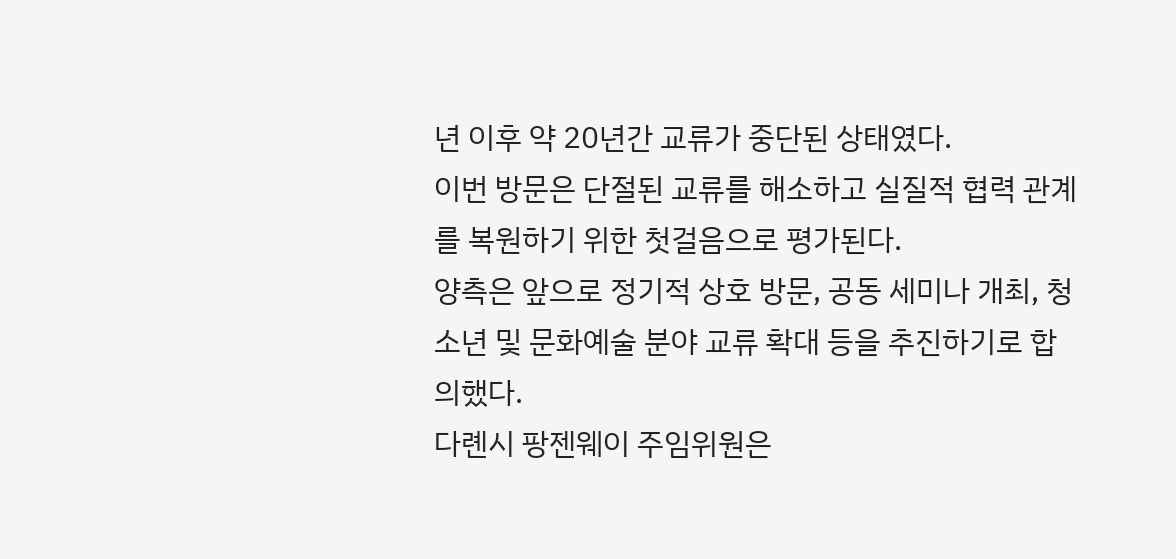년 이후 약 20년간 교류가 중단된 상태였다.
이번 방문은 단절된 교류를 해소하고 실질적 협력 관계를 복원하기 위한 첫걸음으로 평가된다.
양측은 앞으로 정기적 상호 방문, 공동 세미나 개최, 청소년 및 문화예술 분야 교류 확대 등을 추진하기로 합의했다.
다롄시 팡젠웨이 주임위원은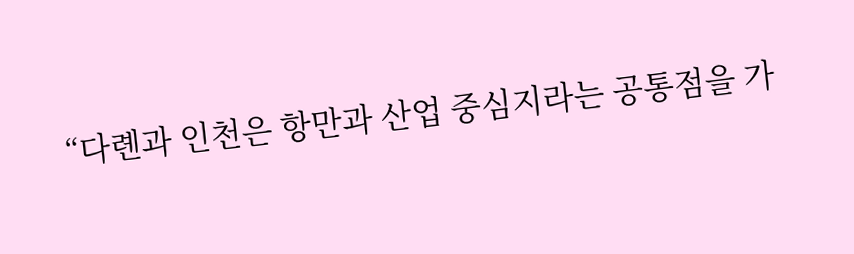“다롄과 인천은 항만과 산업 중심지라는 공통점을 가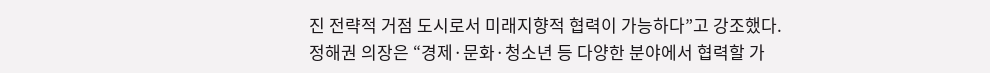진 전략적 거점 도시로서 미래지향적 협력이 가능하다”고 강조했다.
정해권 의장은 “경제·문화·청소년 등 다양한 분야에서 협력할 가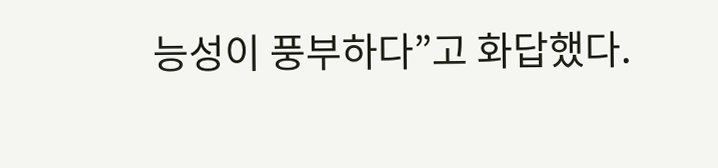능성이 풍부하다”고 화답했다.